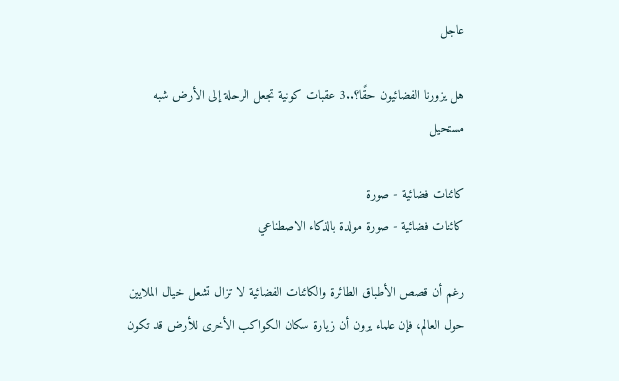عاجل

هل يزورنا الفضائيون حقًا؟..3 عقبات كونية تجعل الرحلة إلى الأرض شبه مستحيل

كائنات فضائية - صورة
كائنات فضائية - صورة مولدة بالذكاء الاصطناعي

رغم أن قصص الأطباق الطائرة والكائنات الفضائية لا تزال تشعل خيال الملايين حول العالم، فإن علماء يرون أن زيارة سكان الكواكب الأخرى للأرض قد تكون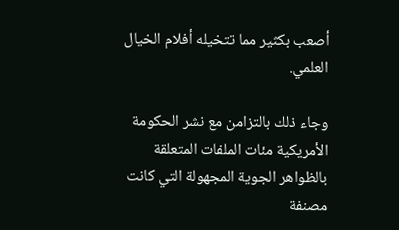أصعب بكثير مما تتخيله أفلام الخيال العلمي.

وجاء ذلك بالتزامن مع نشر الحكومة الأمريكية مئات الملفات المتعلقة بالظواهر الجوية المجهولة التي كانت مصنفة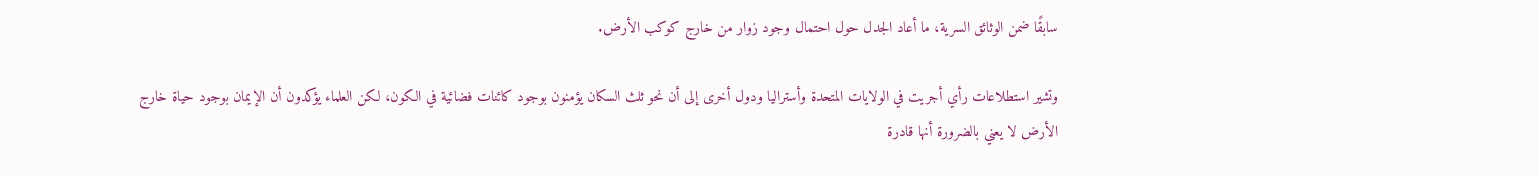سابقًا ضمن الوثائق السرية، ما أعاد الجدل حول احتمال وجود زوار من خارج كوكب الأرض.

وتشير استطلاعات رأي أجريت في الولايات المتحدة وأستراليا ودول أخرى إلى أن نحو ثلث السكان يؤمنون بوجود كائنات فضائية في الكون، لكن العلماء يؤكدون أن الإيمان بوجود حياة خارج الأرض لا يعني بالضرورة أنها قادرة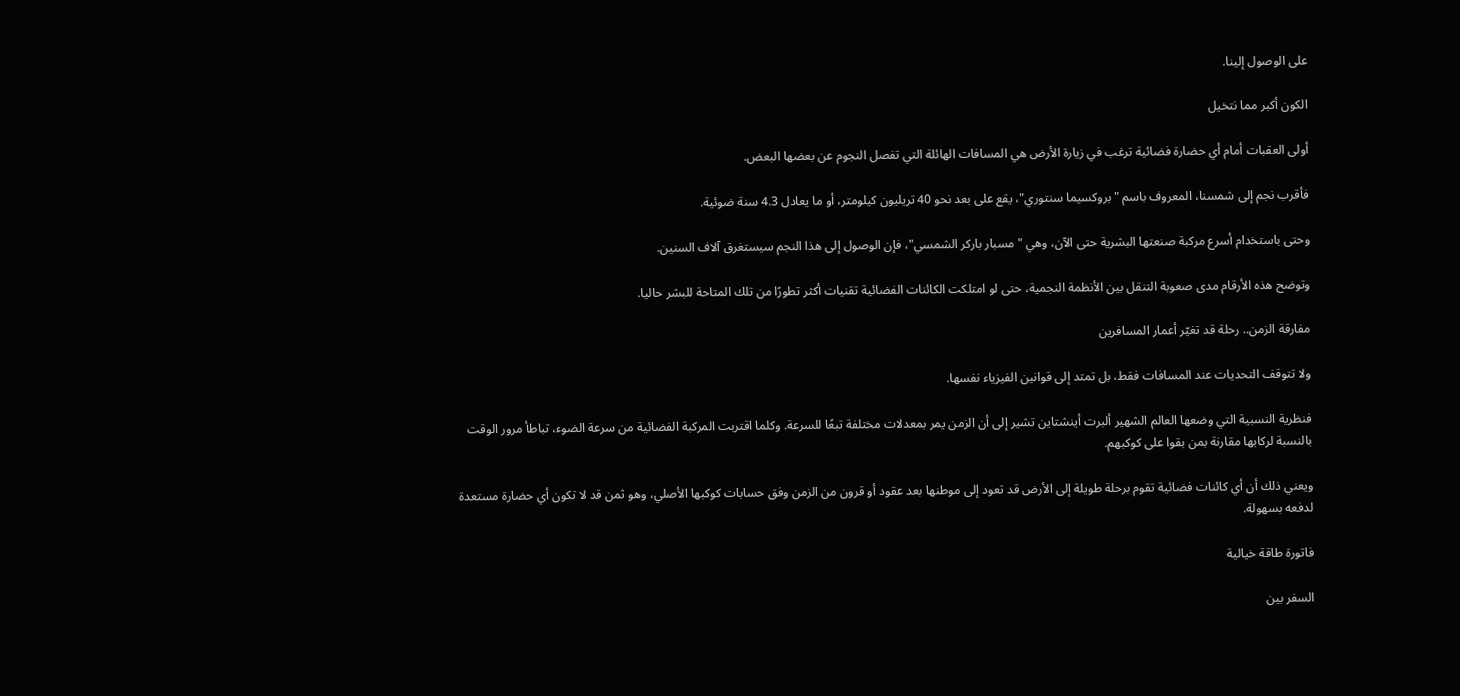على الوصول إلينا.

الكون أكبر مما نتخيل

أولى العقبات أمام أي حضارة فضائية ترغب في زيارة الأرض هي المسافات الهائلة التي تفصل النجوم عن بعضها البعض.

فأقرب نجم إلى شمسنا، المعروف باسم "بروكسيما سنتوري"، يقع على بعد نحو 40 تريليون كيلومتر، أو ما يعادل 4.3 سنة ضوئية.

وحتى باستخدام أسرع مركبة صنعتها البشرية حتى الآن، وهي "مسبار باركر الشمسي"، فإن الوصول إلى هذا النجم سيستغرق آلاف السنين.

وتوضح هذه الأرقام مدى صعوبة التنقل بين الأنظمة النجمية، حتى لو امتلكت الكائنات الفضائية تقنيات أكثر تطورًا من تلك المتاحة للبشر حاليا.

مفارقة الزمن.. رحلة قد تغيّر أعمار المسافرين

ولا تتوقف التحديات عند المسافات فقط، بل تمتد إلى قوانين الفيزياء نفسها.

فنظرية النسبية التي وضعها العالم الشهير ألبرت أينشتاين تشير إلى أن الزمن يمر بمعدلات مختلفة تبعًا للسرعة. وكلما اقتربت المركبة الفضائية من سرعة الضوء، تباطأ مرور الوقت بالنسبة لركابها مقارنة بمن بقوا على كوكبهم.

ويعني ذلك أن أي كائنات فضائية تقوم برحلة طويلة إلى الأرض قد تعود إلى موطنها بعد عقود أو قرون من الزمن وفق حسابات كوكبها الأصلي، وهو ثمن قد لا تكون أي حضارة مستعدة لدفعه بسهولة.

فاتورة طاقة خيالية

السفر بين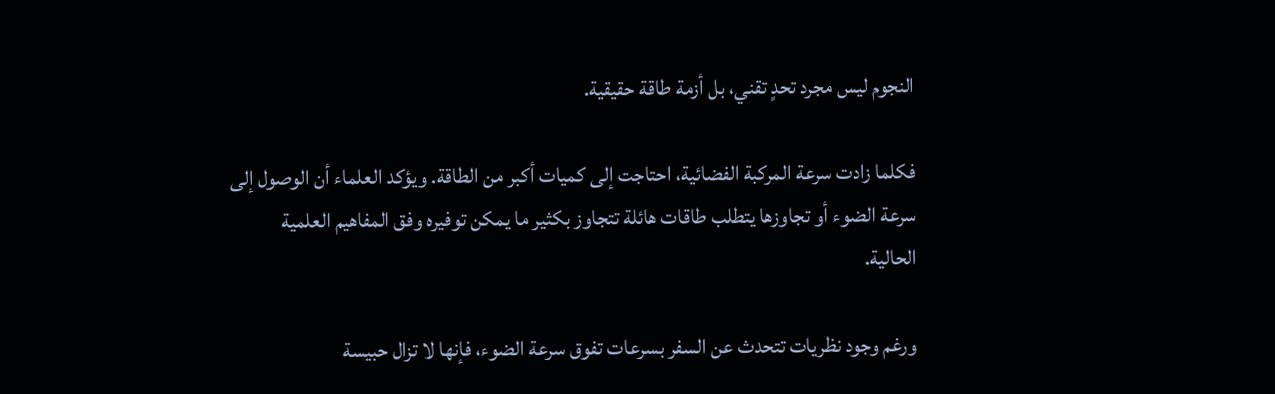النجوم ليس مجرد تحدٍ تقني، بل أزمة طاقة حقيقية.

فكلما زادت سرعة المركبة الفضائية، احتاجت إلى كميات أكبر من الطاقة. ويؤكد العلماء أن الوصول إلى سرعة الضوء أو تجاوزها يتطلب طاقات هائلة تتجاوز بكثير ما يمكن توفيره وفق المفاهيم العلمية الحالية.

ورغم وجود نظريات تتحدث عن السفر بسرعات تفوق سرعة الضوء، فإنها لا تزال حبيسة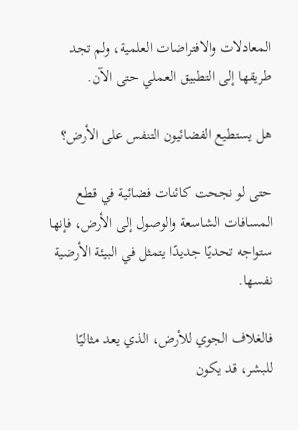المعادلات والافتراضات العلمية، ولم تجد طريقها إلى التطبيق العملي حتى الآن.

هل يستطيع الفضائيون التنفس على الأرض؟

حتى لو نجحت كائنات فضائية في قطع المسافات الشاسعة والوصول إلى الأرض، فإنها ستواجه تحديًا جديدًا يتمثل في البيئة الأرضية نفسها.

فالغلاف الجوي للأرض، الذي يعد مثاليًا للبشر، قد يكون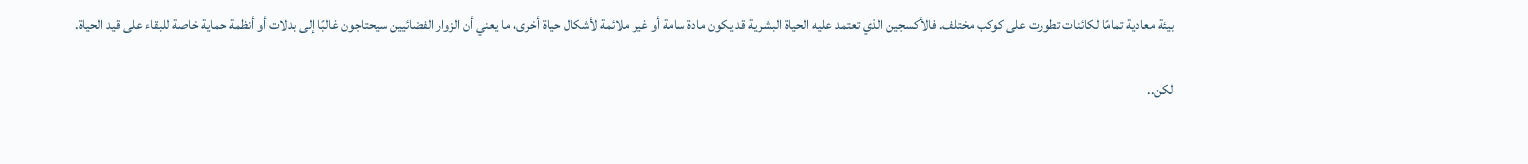بيئة معادية تمامًا لكائنات تطورت على كوكب مختلف. فالأكسجين الذي تعتمد عليه الحياة البشرية قد يكون مادة سامة أو غير ملائمة لأشكال حياة أخرى، ما يعني أن الزوار الفضائيين سيحتاجون غالبًا إلى بدلات أو أنظمة حماية خاصة للبقاء على قيد الحياة.

لكن..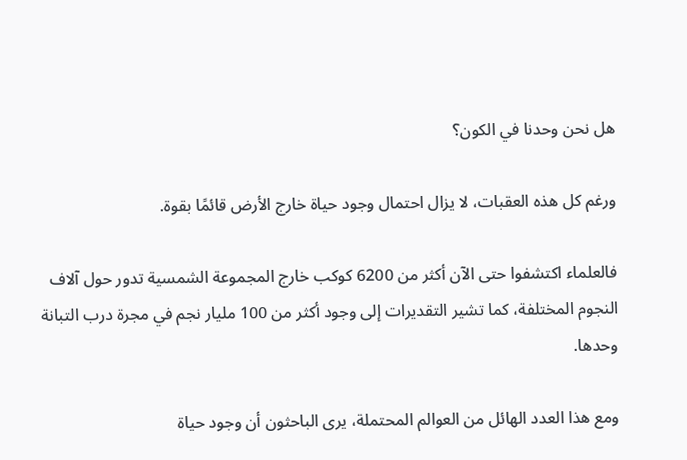هل نحن وحدنا في الكون؟

ورغم كل هذه العقبات، لا يزال احتمال وجود حياة خارج الأرض قائمًا بقوة.

فالعلماء اكتشفوا حتى الآن أكثر من 6200 كوكب خارج المجموعة الشمسية تدور حول آلاف النجوم المختلفة، كما تشير التقديرات إلى وجود أكثر من 100 مليار نجم في مجرة درب التبانة وحدها.

ومع هذا العدد الهائل من العوالم المحتملة، يرى الباحثون أن وجود حياة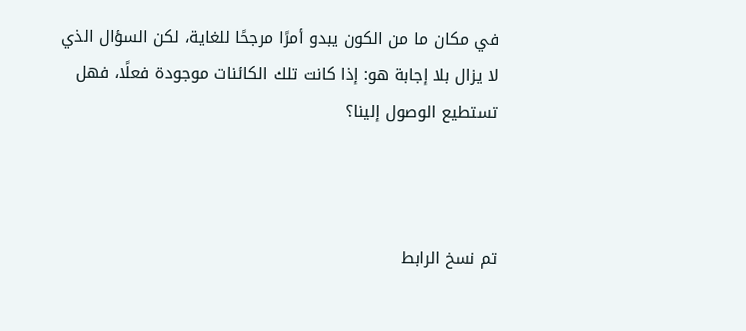في مكان ما من الكون يبدو أمرًا مرجحًا للغاية، لكن السؤال الذي لا يزال بلا إجابة هو: إذا كانت تلك الكائنات موجودة فعلًا، فهل تستطيع الوصول إلينا؟



تم نسخ الرابط